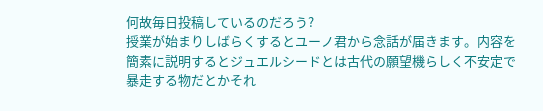何故毎日投稿しているのだろう?
授業が始まりしばらくするとユーノ君から念話が届きます。内容を簡素に説明するとジュエルシードとは古代の願望機らしく不安定で暴走する物だとかそれ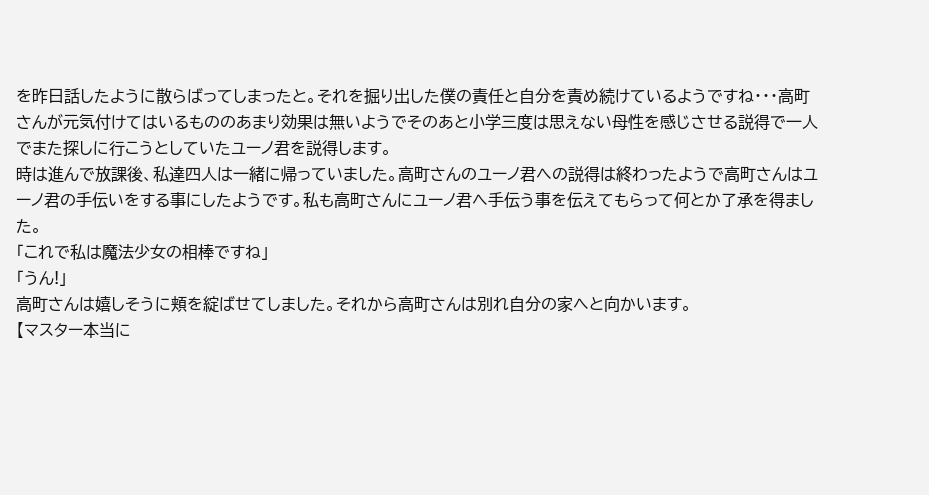を昨日話したように散らばってしまったと。それを掘り出した僕の責任と自分を責め続けているようですね・・・高町さんが元気付けてはいるもののあまり効果は無いようでそのあと小学三度は思えない母性を感じさせる説得で一人でまた探しに行こうとしていたユーノ君を説得します。
時は進んで放課後、私達四人は一緒に帰っていました。高町さんのユーノ君への説得は終わったようで高町さんはユーノ君の手伝いをする事にしたようです。私も高町さんにユーノ君へ手伝う事を伝えてもらって何とか了承を得ました。
「これで私は魔法少女の相棒ですね」
「うん!」
高町さんは嬉しそうに頬を綻ばせてしました。それから高町さんは別れ自分の家へと向かいます。
【マスター本当に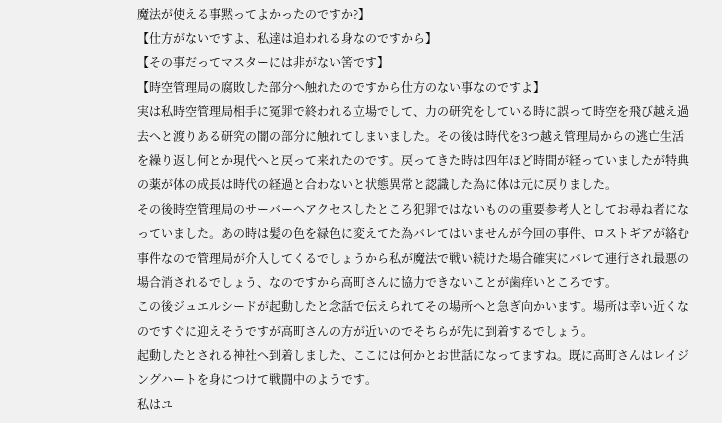魔法が使える事黙ってよかったのですか?】
【仕方がないですよ、私達は追われる身なのですから】
【その事だってマスターには非がない筈です】
【時空管理局の腐敗した部分へ触れたのですから仕方のない事なのですよ】
実は私時空管理局相手に冤罪で終われる立場でして、力の研究をしている時に誤って時空を飛び越え過去へと渡りある研究の闇の部分に触れてしまいました。その後は時代を3つ越え管理局からの逃亡生活を繰り返し何とか現代へと戻って来れたのです。戻ってきた時は四年ほど時間が経っていましたが特典の薬が体の成長は時代の経過と合わないと状態異常と認識した為に体は元に戻りました。
その後時空管理局のサーバーへアクセスしたところ犯罪ではないものの重要参考人としてお尋ね者になっていました。あの時は髪の色を緑色に変えてた為バレてはいませんが今回の事件、ロストギアが絡む事件なので管理局が介入してくるでしょうから私が魔法で戦い続けた場合確実にバレて連行され最悪の場合消されるでしょう、なのですから高町さんに協力できないことが歯痒いところです。
この後ジュエルシードが起動したと念話で伝えられてその場所へと急ぎ向かいます。場所は幸い近くなのですぐに迎えそうですが高町さんの方が近いのでそちらが先に到着するでしょう。
起動したとされる神社へ到着しました、ここには何かとお世話になってますね。既に高町さんはレイジングハートを身につけて戦闘中のようです。
私はユ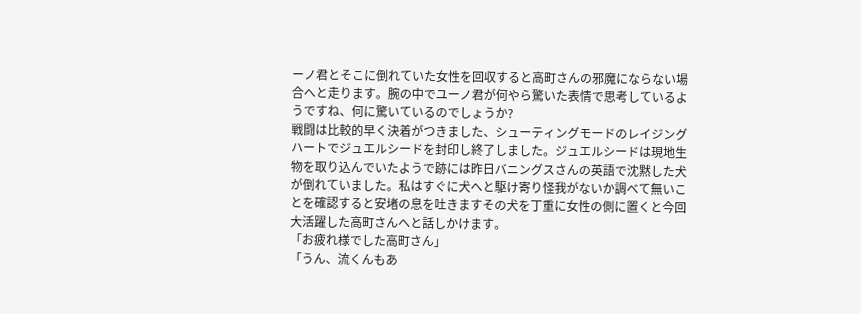ーノ君とそこに倒れていた女性を回収すると高町さんの邪魔にならない場合へと走ります。腕の中でユーノ君が何やら驚いた表情で思考しているようですね、何に驚いているのでしょうか?
戦闘は比較的早く決着がつきました、シューティングモードのレイジングハートでジュエルシードを封印し終了しました。ジュエルシードは現地生物を取り込んでいたようで跡には昨日バニングスさんの英語で沈黙した犬が倒れていました。私はすぐに犬へと駆け寄り怪我がないか調べて無いことを確認すると安堵の息を吐きますその犬を丁重に女性の側に置くと今回大活躍した高町さんへと話しかけます。
「お疲れ様でした高町さん」
「うん、流くんもあ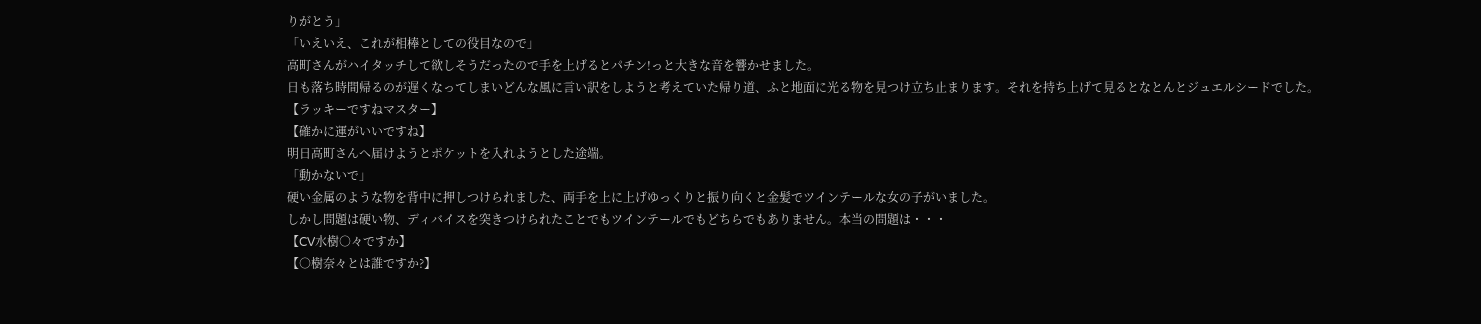りがとう」
「いえいえ、これが相棒としての役目なので」
高町さんがハイタッチして欲しそうだったので手を上げるとパチン!っと大きな音を響かせました。
日も落ち時間帰るのが遅くなってしまいどんな風に言い訳をしようと考えていた帰り道、ふと地面に光る物を見つけ立ち止まります。それを持ち上げて見るとなとんとジュエルシードでした。
【ラッキーですねマスター】
【確かに運がいいですね】
明日高町さんへ届けようとポケットを入れようとした途端。
「動かないで」
硬い金属のような物を背中に押しつけられました、両手を上に上げゆっくりと振り向くと金髪でツインテールな女の子がいました。
しかし問題は硬い物、ディバイスを突きつけられたことでもツインテールでもどちらでもありません。本当の問題は・・・
【CV水樹○々ですか】
【○樹奈々とは誰ですか?】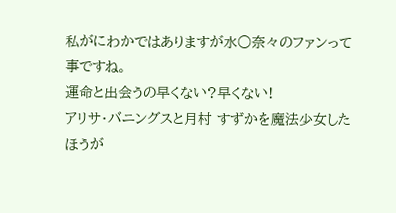私がにわかではありますが水○奈々のファンって事ですね。
運命と出会うの早くない?早くない!
アリサ・バニングスと月村 すずかを魔法少女したほうが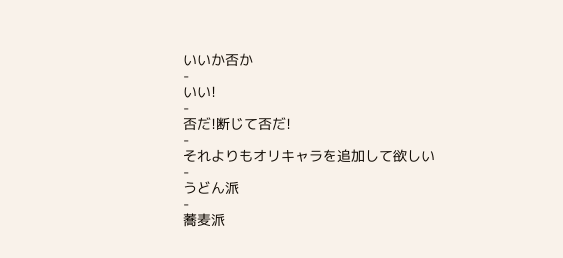いいか否か
-
いい!
-
否だ!断じて否だ!
-
それよりもオリキャラを追加して欲しい
-
うどん派
-
蕎麦派